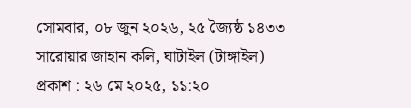সোমবার, ০৮ জুন ২০২৬, ২৫ জ্যৈষ্ঠ ১৪৩৩
সারোয়ার জাহান কলি, ঘাটাইল (টাঙ্গাইল)
প্রকাশ : ২৬ মে ২০২৫, ১১:২০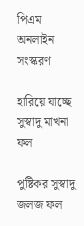পিএম
অনলাইন সংস্করণ

হারিয়ে যাচ্ছে সুস্বাদু মাখনা ফল

পুষ্টিকর সুস্বাদু জলজ ফল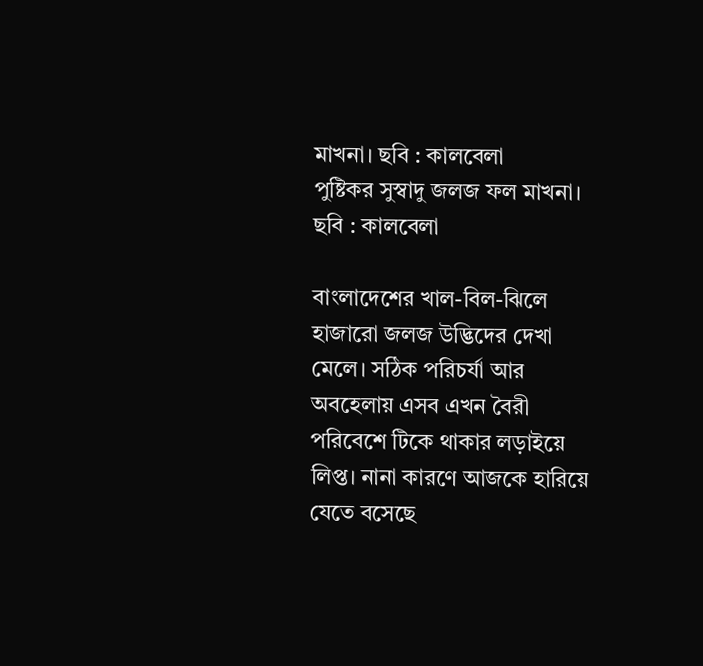মাখনা। ছবি : কালবেলা
পুষ্টিকর সুস্বাদু জলজ ফল মাখনা। ছবি : কালবেলা

বাংলাদেশের খাল-বিল-ঝিলে হাজারো জলজ উদ্ভিদের দেখা মেলে। সঠিক পরিচর্যা আর অবহেলায় এসব এখন বৈরী পরিবেশে টিকে থাকার লড়াইয়ে লিপ্ত। নানা কারণে আজকে হারিয়ে যেতে বসেছে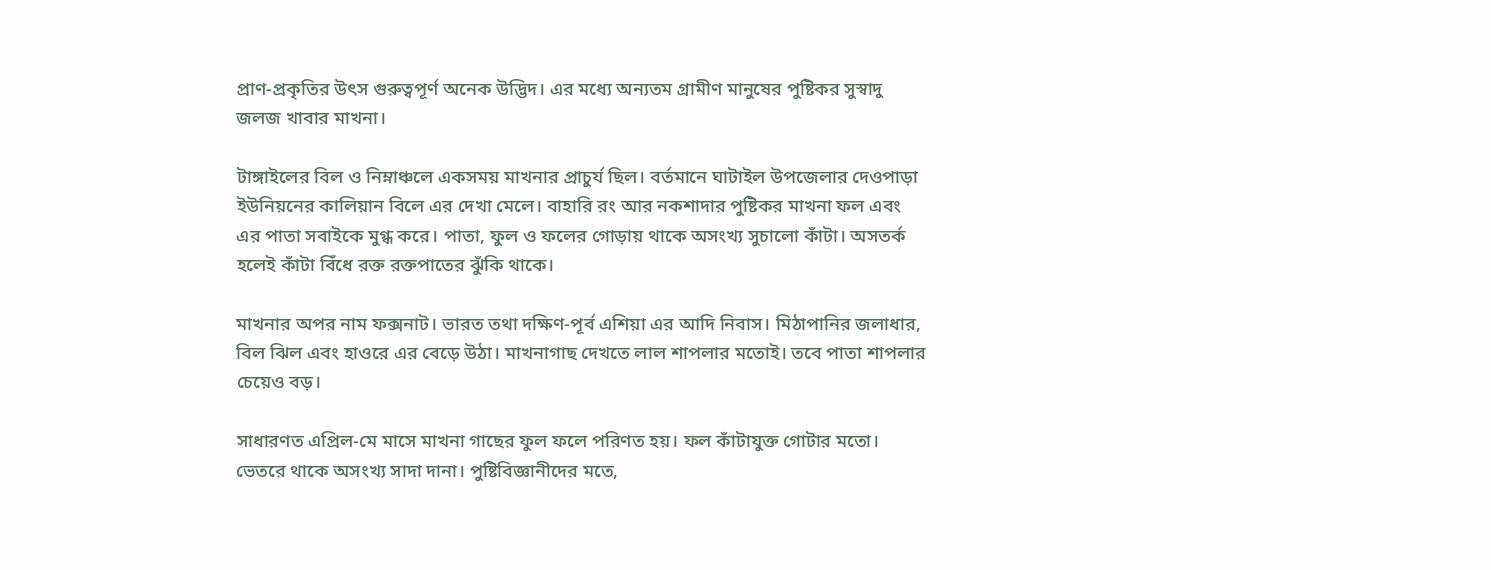প্রাণ-প্রকৃতির উৎস গুরুত্বপূর্ণ অনেক উদ্ভিদ। এর মধ্যে অন্যতম গ্রামীণ মানুষের পুষ্টিকর সুস্বাদু জলজ খাবার মাখনা।

টাঙ্গাইলের বিল ও নিম্নাঞ্চলে একসময় মাখনার প্রাচুর্য ছিল। বর্তমানে ঘাটাইল উপজেলার দেওপাড়া ইউনিয়নের কালিয়ান বিলে এর দেখা মেলে। বাহারি রং আর নকশাদার পুষ্টিকর মাখনা ফল এবং এর পাতা সবাইকে মুগ্ধ করে। পাতা, ফুল ও ফলের গোড়ায় থাকে অসংখ্য সুচালো কাঁটা। অসতর্ক হলেই কাঁটা বিঁধে রক্ত রক্তপাতের ঝুঁকি থাকে।

মাখনার অপর নাম ফক্সনাট। ভারত তথা দক্ষিণ-পূর্ব এশিয়া এর আদি নিবাস। মিঠাপানির জলাধার, বিল ঝিল এবং হাওরে এর বেড়ে উঠা। মাখনাগাছ দেখতে লাল শাপলার মতোই। তবে পাতা শাপলার চেয়েও বড়।

সাধারণত এপ্রিল-মে মাসে মাখনা গাছের ফুল ফলে পরিণত হয়। ফল কাঁটাযুক্ত গোটার মতো। ভেতরে থাকে অসংখ্য সাদা দানা। পুষ্টিবিজ্ঞানীদের মতে,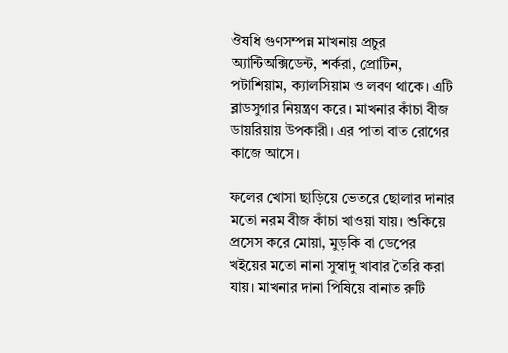ঔষধি গুণসম্পন্ন মাখনায় প্রচুর অ্যান্টিঅক্সিডেন্ট, শর্করা, প্রোটিন, পটাশিয়াম, ক্যালসিয়াম ও লবণ থাকে। এটি ব্লাডসুগার নিয়ন্ত্রণ করে। মাখনার কাঁচা বীজ ডায়রিয়ায় উপকারী। এর পাতা বাত রোগের কাজে আসে।

ফলের খোসা ছাড়িয়ে ভেতরে ছোলার দানার মতো নরম বীজ কাঁচা খাওয়া যায়। শুকিয়ে প্রসেস করে মোয়া, মুড়কি বা ডেপের খইয়ের মতো নানা সুস্বাদু খাবার তৈরি করা যায়। মাখনার দানা পিষিয়ে বানাত রুটি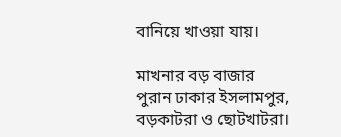বানিয়ে খাওয়া যায়।

মাখনার বড় বাজার পুরান ঢাকার ইসলামপুর, বড়কাটরা ও ছোটখাটরা।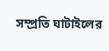সম্প্রতি ঘাটাইলের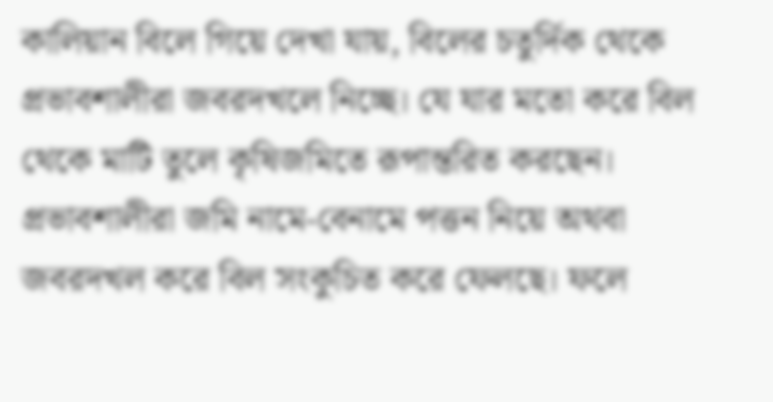কালিয়ান বিলে গিয়ে দেখা যায়, বিলের চতুর্দিক থেকে প্রভাবশালীরা জবরদখলে নিচ্ছে। যে যার মতো করে বিল থেকে মাটি তুলে কৃষিজমিতে রূপান্তরিত করছেন। প্রভাবশালীরা জমি নামে-বেনামে পত্তন নিয়ে অথবা জবরদখল করে বিল সংকুচিত করে ফেলছে। ফলে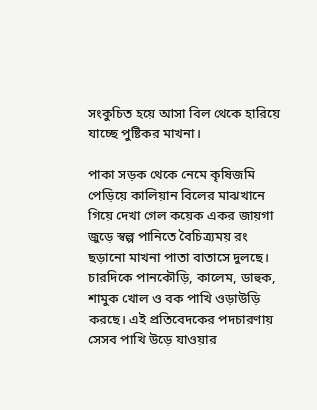সংকুচিত হয়ে আসা বিল থেকে হারিয়ে যাচ্ছে পুষ্টিকর মাখনা।

পাকা সড়ক থেকে নেমে কৃষিজমি পেড়িয়ে কালিয়ান বিলের মাঝখানে গিয়ে দেখা গেল কয়েক একর জায়গা জুড়ে স্বল্প পানিতে বৈচিত্র্যময় রং ছড়ানো মাখনা পাতা বাতাসে দুলছে। চারদিকে পানকৌড়ি, কালেম, ডাহুক, শামুক খোল ও বক পাখি ওড়াউড়ি করছে। এই প্রতিবেদকের পদচারণায় সেসব পাখি উড়ে যাওয়ার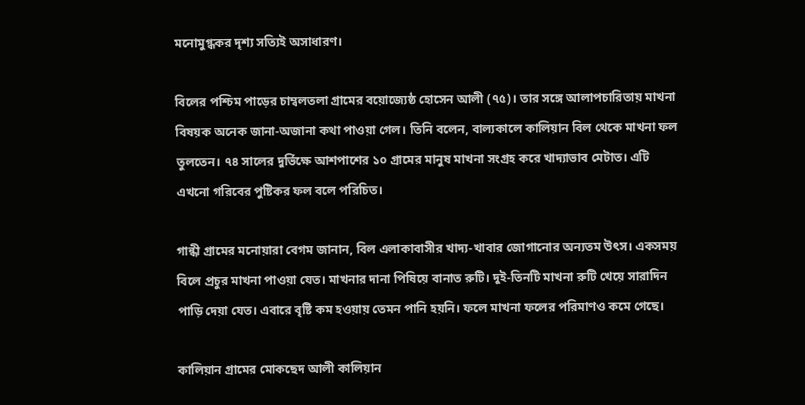মনোমুগ্ধকর দৃশ্য সত্যিই অসাধারণ।

বিলের পশ্চিম পাড়ের চাম্বলতলা গ্রামের বয়োজ্যেষ্ঠ হোসেন আলী (৭৫)। তার সঙ্গে আলাপচারিতায় মাখনা বিষয়ক অনেক জানা-অজানা কথা পাওয়া গেল। তিনি বলেন, বাল্যকালে কালিয়ান বিল থেকে মাখনা ফল তুলতেন। ৭৪ সালের দুর্ভিক্ষে আশপাশের ১০ গ্রামের মানুষ মাখনা সংগ্রহ করে খাদ্যাভাব মেটাত। এটি এখনো গরিবের পুষ্টিকর ফল বলে পরিচিত।

গান্ধী গ্রামের মনোয়ারা বেগম জানান, বিল এলাকাবাসীর খাদ্য-খাবার জোগানোর অন্যতম উৎস। একসময় বিলে প্রচুর মাখনা পাওয়া যেত। মাখনার দানা পিষিয়ে বানাত রুটি। দুই-তিনটি মাখনা রুটি খেয়ে সারাদিন পাড়ি দেয়া যেত। এবারে বৃষ্টি কম হওয়ায় তেমন পানি হয়নি। ফলে মাখনা ফলের পরিমাণও কমে গেছে।

কালিয়ান গ্রামের মোকছেদ আলী কালিয়ান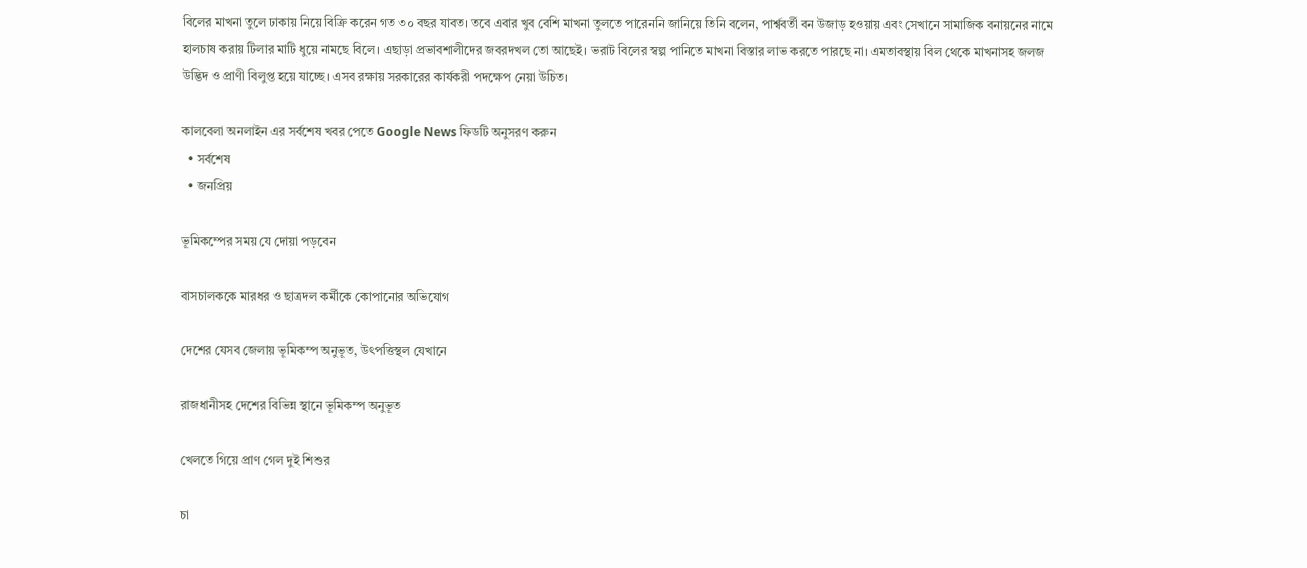বিলের মাখনা তুলে ঢাকায় নিয়ে বিক্রি করেন গত ৩০ বছর যাবত। তবে এবার খুব বেশি মাখনা তুলতে পারেননি জানিয়ে তিনি বলেন, পার্শ্ববর্তী বন উজাড় হওয়ায় এবং সেখানে সামাজিক বনায়নের নামে হালচাষ করায় টিলার মাটি ধুয়ে নামছে বিলে। এছাড়া প্রভাবশালীদের জবরদখল তো আছেই। ভরাট বিলের স্বল্প পানিতে মাখনা বিস্তার লাভ করতে পারছে না। এমতাবস্থায় বিল থেকে মাখনাসহ জলজ উদ্ভিদ ও প্রাণী বিলুপ্ত হয়ে যাচ্ছে। এসব রক্ষায় সরকারের কার্যকরী পদক্ষেপ নেয়া উচিত।

কালবেলা অনলাইন এর সর্বশেষ খবর পেতে Google News ফিডটি অনুসরণ করুন
  • সর্বশেষ
  • জনপ্রিয়

ভূমিকম্পের সময় যে দোয়া পড়বেন

বাসচালককে মারধর ও ছাত্রদল কর্মীকে কোপানোর অভিযোগ

দেশের যেসব জেলায় ভূমিকম্প অনুভূত, উৎপত্তিস্থল যেখানে

রাজধানীসহ দেশের বিভিন্ন স্থানে ভূমিকম্প অনুভূত

খেলতে গিয়ে প্রাণ গেল দুই শিশুর

চা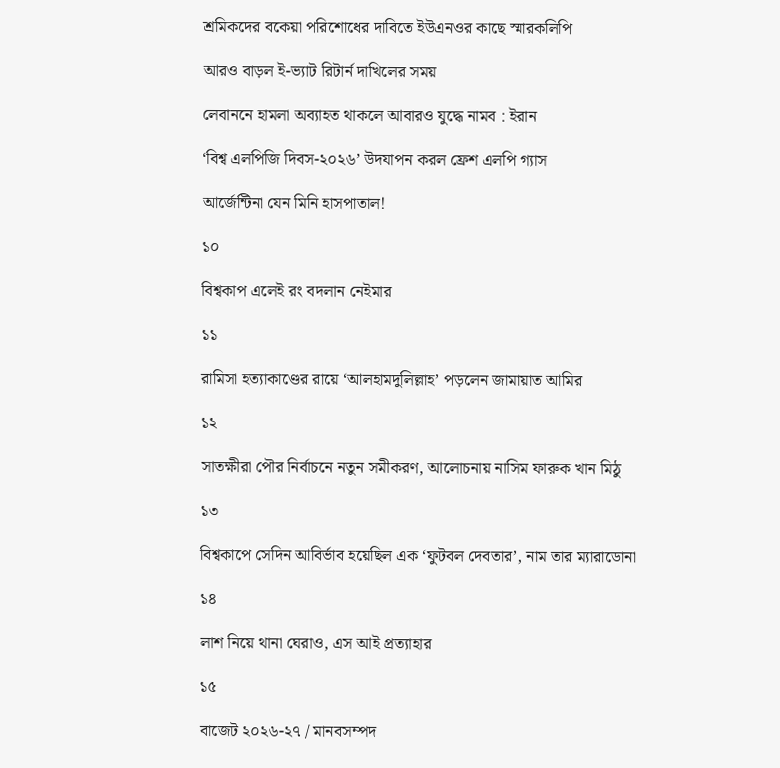শ্রমিকদের বকেয়া পরিশোধের দাবিতে ইউএনওর কাছে স্মারকলিপি

আরও বাড়ল ই-ভ্যাট রিটার্ন দাখিলের সময়

লেবাননে হামলা অব্যাহত থাকলে আবারও যুদ্ধে নামব : ইরান

‘বিশ্ব এলপিজি দিবস-২০২৬’ উদযাপন করল ফ্রেশ এলপি গ্যাস

আর্জেন্টিনা যেন মিনি হাসপাতাল!

১০

বিশ্বকাপ এলেই রং বদলান নেইমার

১১

রামিসা হত্যাকাণ্ডের রায়ে ‘আলহামদুলিল্লাহ’ পড়লেন জামায়াত আমির

১২

সাতক্ষীরা পৌর নির্বাচনে নতুন সমীকরণ, আলোচনায় নাসিম ফারুক খান মিঠু

১৩

বিশ্বকাপে সেদিন আবির্ভাব হয়েছিল এক ‘ফুটবল দেবতার’, নাম তার ম্যারাডোনা

১৪

লাশ নিয়ে থানা ঘেরাও, এস আই প্রত্যাহার

১৫

বাজেট ২০২৬-২৭ / মানবসম্পদ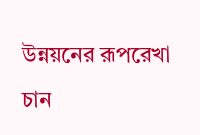উন্নয়নের রূপরেখা চান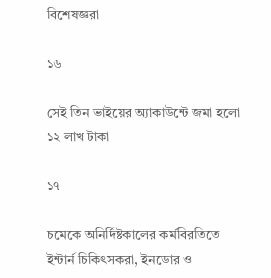বিশেষজ্ঞরা

১৬

সেই তিন ভাইয়ের অ্যাকাউন্টে জমা হলো ১২ লাখ টাকা

১৭

চমেকে অনির্দিষ্টকালের কর্মবিরতিতে ইন্টার্ন চিকিৎসকরা, ইনডোর ও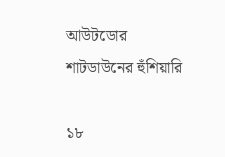আউটডোর শাটডাউনের হুঁশিয়ারি

১৮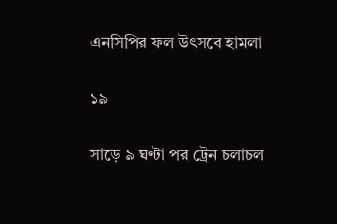এনসিপির ফল উৎসবে হামলা

১৯

সাড়ে ৯ ঘণ্টা পর ট্রেন চলাচল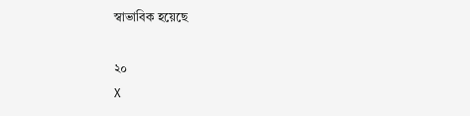স্বাভাবিক হয়েছে

২০
X